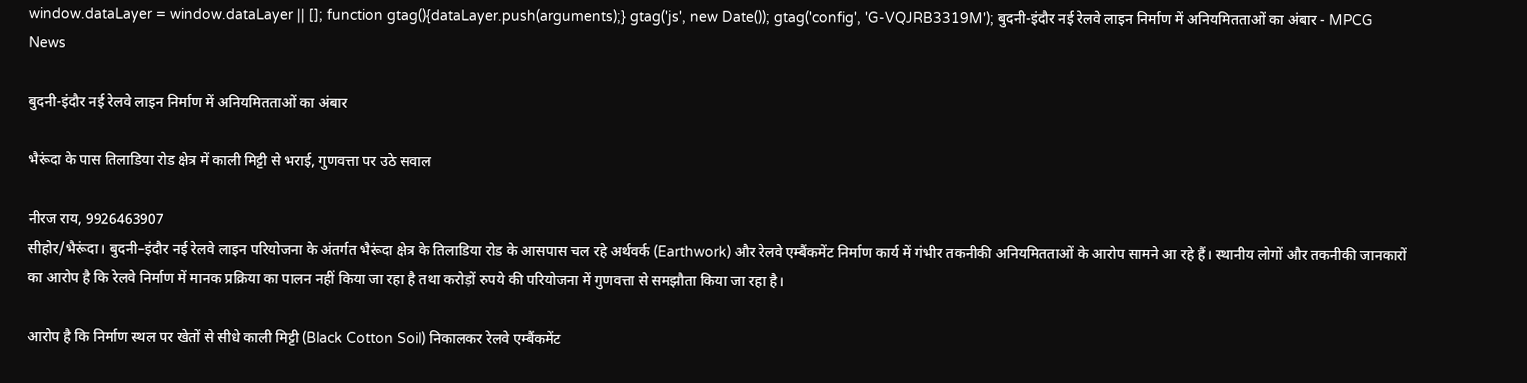window.dataLayer = window.dataLayer || []; function gtag(){dataLayer.push(arguments);} gtag('js', new Date()); gtag('config', 'G-VQJRB3319M'); बुदनी-इंदौर नई रेलवे लाइन निर्माण में अनियमितताओं का अंबार - MPCG News

बुदनी-इंदौर नई रेलवे लाइन निर्माण में अनियमितताओं का अंबार

भैरूंदा के पास तिलाडिया रोड क्षेत्र में काली मिट्टी से भराई, गुणवत्ता पर उठे सवाल

नीरज राय, 9926463907
सीहोर/भैरूंदा। बुदनी–इंदौर नई रेलवे लाइन परियोजना के अंतर्गत भैरूंदा क्षेत्र के तिलाडिया रोड के आसपास चल रहे अर्थवर्क (Earthwork) और रेलवे एम्बैंकमेंट निर्माण कार्य में गंभीर तकनीकी अनियमितताओं के आरोप सामने आ रहे हैं। स्थानीय लोगों और तकनीकी जानकारों का आरोप है कि रेलवे निर्माण में मानक प्रक्रिया का पालन नहीं किया जा रहा है तथा करोड़ों रुपये की परियोजना में गुणवत्ता से समझौता किया जा रहा है।

आरोप है कि निर्माण स्थल पर खेतों से सीधे काली मिट्टी (Black Cotton Soil) निकालकर रेलवे एम्बैंकमेंट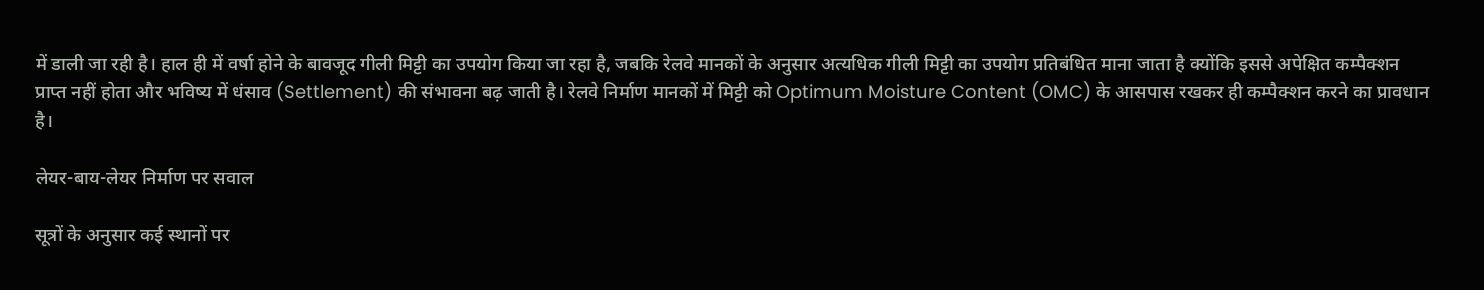में डाली जा रही है। हाल ही में वर्षा होने के बावजूद गीली मिट्टी का उपयोग किया जा रहा है, जबकि रेलवे मानकों के अनुसार अत्यधिक गीली मिट्टी का उपयोग प्रतिबंधित माना जाता है क्योंकि इससे अपेक्षित कम्पैक्शन प्राप्त नहीं होता और भविष्य में धंसाव (Settlement) की संभावना बढ़ जाती है। रेलवे निर्माण मानकों में मिट्टी को Optimum Moisture Content (OMC) के आसपास रखकर ही कम्पैक्शन करने का प्रावधान है।

लेयर-बाय-लेयर निर्माण पर सवाल

सूत्रों के अनुसार कई स्थानों पर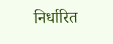निर्धारित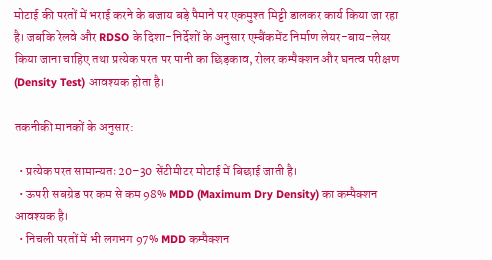मोटाई की परतों में भराई करने के बजाय बड़े पैमाने पर एकमुश्त मिट्टी डालकर कार्य किया जा रहा है। जबकि रेलवे और RDSO के दिशा-निर्देशों के अनुसार एम्बैंकमेंट निर्माण लेयर-बाय-लेयर किया जाना चाहिए तथा प्रत्येक परत पर पानी का छिड़काव, रोलर कम्पैक्शन और घनत्व परीक्षण (Density Test) आवश्यक होता है।

तकनीकी मानकों के अनुसार:

  • प्रत्येक परत सामान्यतः 20–30 सेंटीमीटर मोटाई में बिछाई जाती है।
  • ऊपरी सबग्रेड पर कम से कम 98% MDD (Maximum Dry Density) का कम्पैक्शन आवश्यक है।
  • निचली परतों में भी लगभग 97% MDD कम्पैक्शन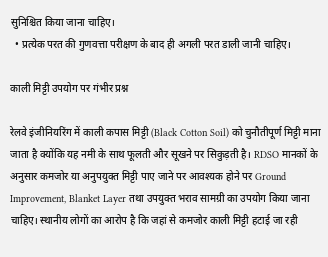सुनिश्चित किया जाना चाहिए।
  • प्रत्येक परत की गुणवत्ता परीक्षण के बाद ही अगली परत डाली जानी चाहिए।

काली मिट्टी उपयोग पर गंभीर प्रश्न

रेलवे इंजीनियरिंग में काली कपास मिट्टी (Black Cotton Soil) को चुनौतीपूर्ण मिट्टी माना जाता है क्योंकि यह नमी के साथ फूलती और सूखने पर सिकुड़ती है। RDSO मानकों के अनुसार कमजोर या अनुपयुक्त मिट्टी पाए जाने पर आवश्यक होने पर Ground Improvement, Blanket Layer तथा उपयुक्त भराव सामग्री का उपयोग किया जाना चाहिए। स्थानीय लोगों का आरोप है कि जहां से कमजोर काली मिट्टी हटाई जा रही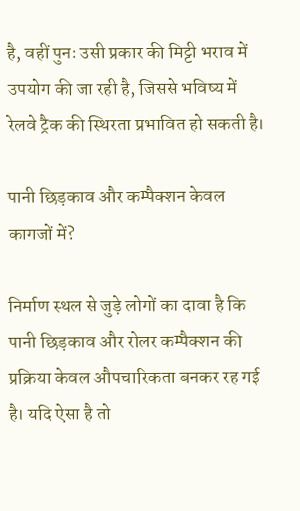है, वहीं पुनः उसी प्रकार की मिट्टी भराव में उपयोग की जा रही है, जिससे भविष्य में रेलवे ट्रैक की स्थिरता प्रभावित हो सकती है।

पानी छिड़काव और कम्पैक्शन केवल कागजों में?

निर्माण स्थल से जुड़े लोगों का दावा है कि पानी छिड़काव और रोलर कम्पैक्शन की प्रक्रिया केवल औपचारिकता बनकर रह गई है। यदि ऐसा है तो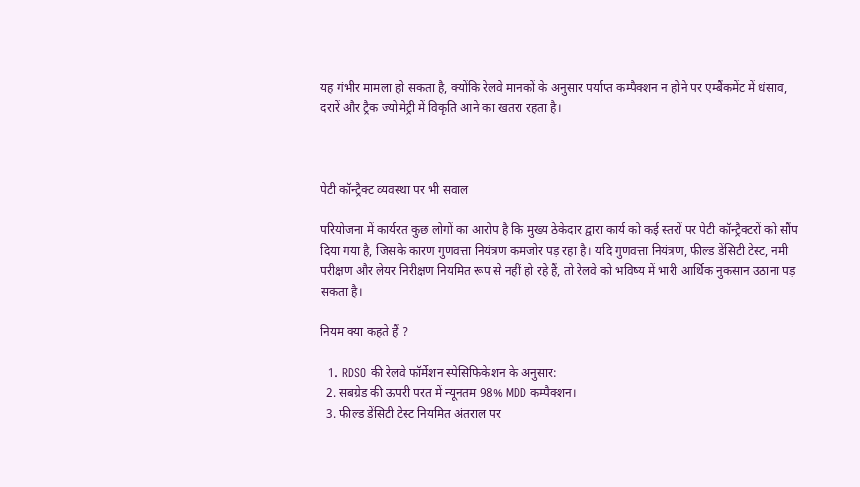यह गंभीर मामला हो सकता है, क्योंकि रेलवे मानकों के अनुसार पर्याप्त कम्पैक्शन न होने पर एम्बैंकमेंट में धंसाव, दरारें और ट्रैक ज्योमेट्री में विकृति आने का खतरा रहता है।



पेटी कॉन्ट्रैक्ट व्यवस्था पर भी सवाल

परियोजना में कार्यरत कुछ लोगों का आरोप है कि मुख्य ठेकेदार द्वारा कार्य को कई स्तरों पर पेटी कॉन्ट्रैक्टरों को सौंप दिया गया है, जिसके कारण गुणवत्ता नियंत्रण कमजोर पड़ रहा है। यदि गुणवत्ता नियंत्रण, फील्ड डेंसिटी टेस्ट, नमी परीक्षण और लेयर निरीक्षण नियमित रूप से नहीं हो रहे हैं, तो रेलवे को भविष्य में भारी आर्थिक नुकसान उठाना पड़ सकता है।

नियम क्या कहते हैं ?

  1. RDSO की रेलवे फॉर्मेशन स्पेसिफिकेशन के अनुसार:
  2. सबग्रेड की ऊपरी परत में न्यूनतम 98% MDD कम्पैक्शन।
  3. फील्ड डेंसिटी टेस्ट नियमित अंतराल पर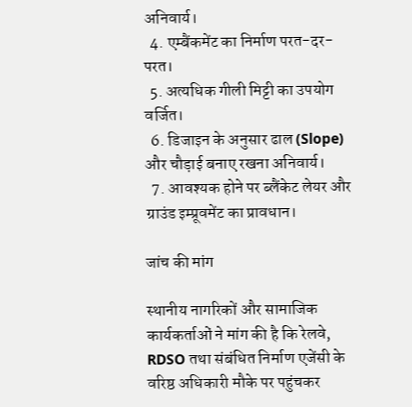अनिवार्य।
  4. एम्बैंकमेंट का निर्माण परत-दर-परत।
  5. अत्यधिक गीली मिट्टी का उपयोग वर्जित।
  6. डिजाइन के अनुसार ढाल (Slope) और चौड़ाई बनाए रखना अनिवार्य।
  7. आवश्यक होने पर ब्लैंकेट लेयर और ग्राउंड इम्प्रूवमेंट का प्रावधान।

जांच की मांग

स्थानीय नागरिकों और सामाजिक कार्यकर्ताओं ने मांग की है कि रेलवे, RDSO तथा संबंधित निर्माण एजेंसी के वरिष्ठ अधिकारी मौके पर पहुंचकर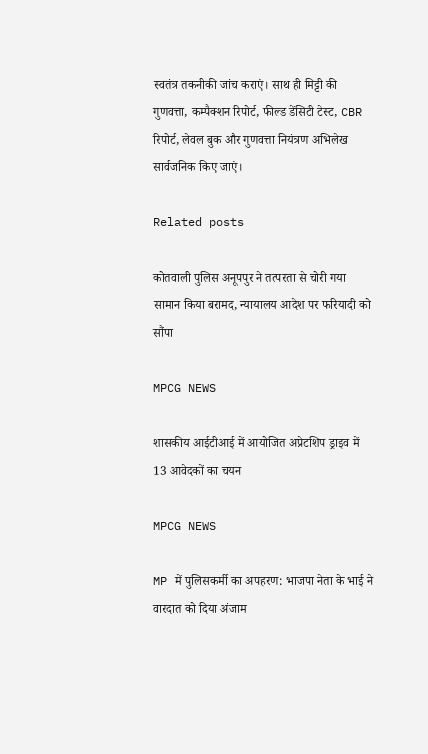स्वतंत्र तकनीकी जांच कराएं। साथ ही मिट्टी की गुणवत्ता, कम्पैक्शन रिपोर्ट, फील्ड डेंसिटी टेस्ट, CBR रिपोर्ट, लेवल बुक और गुणवत्ता नियंत्रण अभिलेख सार्वजनिक किए जाएं।

Related posts

कोतवाली पुलिस अनूपपुर ने तत्परता से चोरी गया सामान किया बरामद, न्यायालय आदेश पर फरियादी को सौंपा

MPCG NEWS

शासकीय आईटीआई में आयोजित अप्रेटशिप ड्राइव में 13 आवेदकों का चयन

MPCG NEWS

MP में पुलिसकर्मी का अपहरण: भाजपा नेता के भाई ने वारदात को दिया अंजाम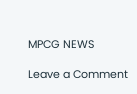MPCG NEWS

Leave a Comment